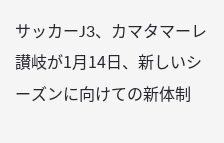サッカーJ3、カマタマーレ讃岐が1月14日、新しいシーズンに向けての新体制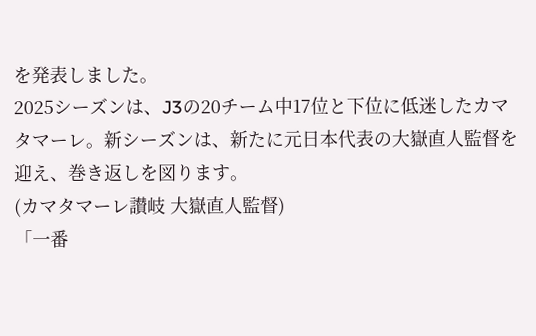を発表しました。
2025シーズンは、J3の20チーム中17位と下位に低迷したカマタマーレ。新シーズンは、新たに元日本代表の大嶽直人監督を迎え、巻き返しを図ります。
(カマタマーレ讃岐 大嶽直人監督)
「一番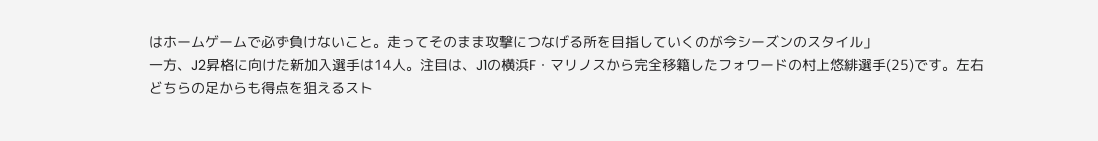はホームゲームで必ず負けないこと。走ってそのまま攻撃につなげる所を目指していくのが今シーズンのスタイル」
一方、J2昇格に向けた新加入選手は14人。注目は、J1の横浜F・マリノスから完全移籍したフォワードの村上悠緋選手(25)です。左右どちらの足からも得点を狙えるスト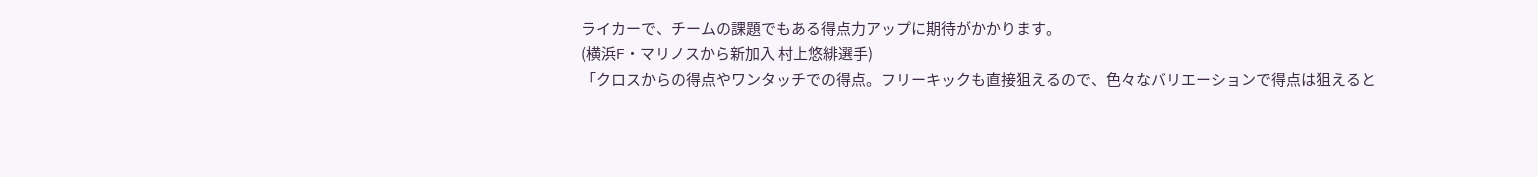ライカーで、チームの課題でもある得点力アップに期待がかかります。
(横浜F・マリノスから新加入 村上悠緋選手)
「クロスからの得点やワンタッチでの得点。フリーキックも直接狙えるので、色々なバリエーションで得点は狙えると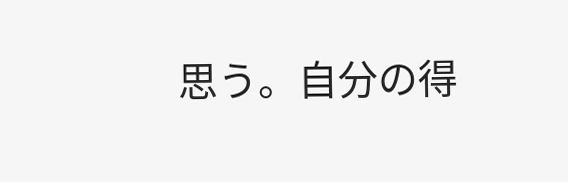思う。自分の得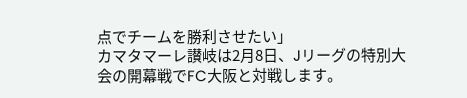点でチームを勝利させたい」
カマタマーレ讃岐は2月8日、Jリーグの特別大会の開幕戦でFC大阪と対戦します。